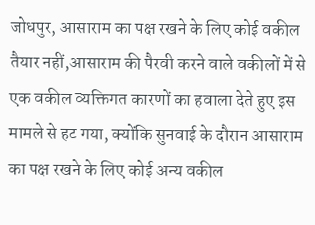जोधपुर, आसाराम का पक्ष रखने के लिए कोई वकील तैयार नहीं,आसाराम की पैरवी करने वाले वकीलों में से एक वकील व्यक्तिगत कारणों का हवाला देते हुए इस मामले से हट गया, क्योंकि सुनवाई के दौरान आसाराम का पक्ष रखने के लिए कोई अन्य वकील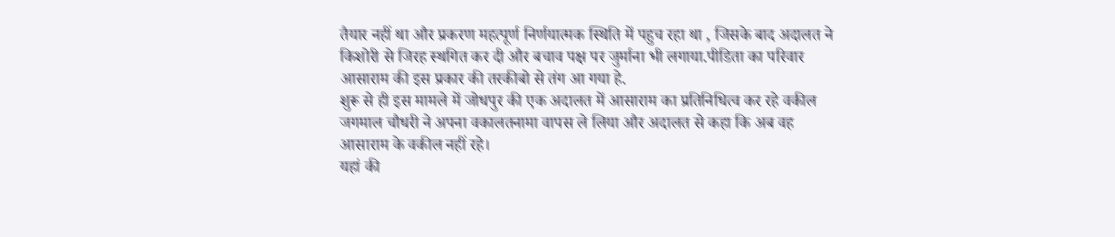तैयार नहीं था और प्रकरण महत्पूर्ण निर्णयात्मक स्थिति में पहुच रहा था , जिसके बाद अदालत ने किशोरी से जिरह स्थगित कर दी और बचाव पक्ष पर जुर्माना भी लगाया.पीडिता का परिवार आसाराम की इस प्रकार की तरकीबो से तंग आ गया हे.
शुरू से ही इस मामले में जोधपुर की एक अदालत में आसाराम का प्रतिनिधित्व कर रहे वकील जगमाल चौधरी ने अपना वकालतनामा वापस ले लिया और अदालत से कहा कि अब वह आसाराम के वकील नहीं रहे।
यहां की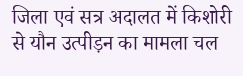जिला एवं सत्र अदालत में किशोरी से यौन उत्पीड़न का मामला चल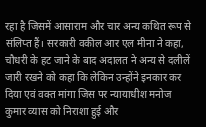रहा है जिसमें आसाराम और चार अन्य कथित रूप से संलिप्त हैं। सरकारी वकील आर एल मीना ने कहा, चौधरी के हट जाने के बाद अदालत ने अन्य से दलीलें जारी रखने को कहा कि लेकिन उन्होंने इनकार कर दिया एवं वक्त मांगा जिस पर न्यायाधीश मनोज कुमार व्यास को निराशा हुई और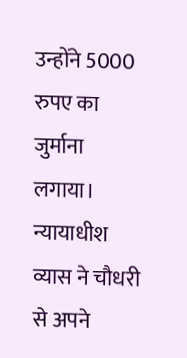उन्होंने 5000 रुपए का जुर्माना लगाया।
न्यायाधीश व्यास ने चौधरी से अपने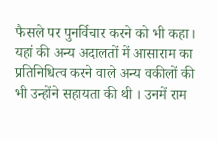फैसले पर पुनर्विचार करने को भी कहा। यहां की अन्य अदालतों में आसाराम का प्रतिनिधित्व करने वाले अन्य वकीलों की भी उन्होंने सहायता की थी । उनमें राम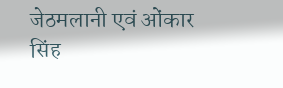जेठमलानी एवं ओंकार सिंह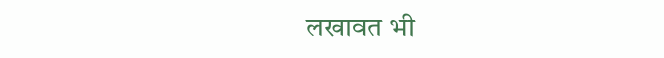लखावत भी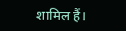शामिल हैं।